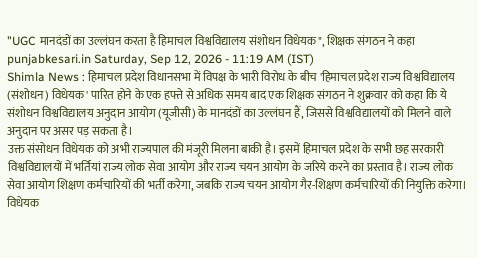"UGC मानदंडों का उल्लंघन करता है हिमाचल विश्वविद्यालय संशोधन विधेयक", शिक्षक संगठन ने कहा
punjabkesari.in Saturday, Sep 12, 2026 - 11:19 AM (IST)
Shimla News : हिमाचल प्रदेश विधानसभा में विपक्ष के भारी विरोध के बीच 'हिमाचल प्रदेश राज्य विश्वविद्यालय (संशोधन) विधेयक' पारित होने के एक हफ्ते से अधिक समय बाद एक शिक्षक संगठन ने शुक्रवार को कहा कि ये संशोधन विश्वविद्यालय अनुदान आयोग (यूजीसी) के मानदंडों का उल्लंघन हैं, जिससे विश्वविद्यालयों को मिलने वाले अनुदान पर असर पड़ सकता है।
उक्त संसोधन विधेयक को अभी राज्यपाल की मंजूरी मिलना बाकी है। इसमें हिमाचल प्रदेश के सभी छह सरकारी विश्वविद्यालयों में भर्तियां राज्य लोक सेवा आयोग और राज्य चयन आयोग के जरिये करने का प्रस्ताव है। राज्य लोक सेवा आयोग शिक्षण कर्मचारियों की भर्ती करेगा, जबकि राज्य चयन आयोग गैर-शिक्षण कर्मचारियों की नियुक्ति करेगा। विधेयक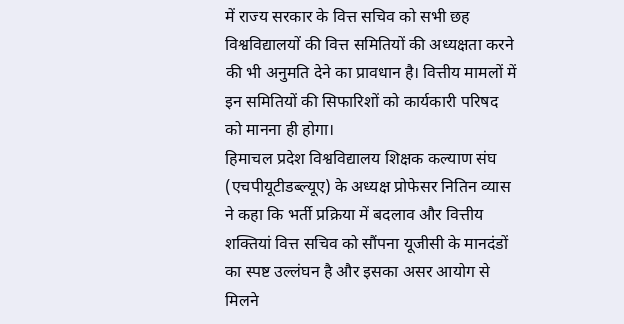में राज्य सरकार के वित्त सचिव को सभी छह विश्वविद्यालयों की वित्त समितियों की अध्यक्षता करने की भी अनुमति देने का प्रावधान है। वित्तीय मामलों में इन समितियों की सिफारिशों को कार्यकारी परिषद को मानना ही होगा।
हिमाचल प्रदेश विश्वविद्यालय शिक्षक कल्याण संघ (एचपीयूटीडब्ल्यूए) के अध्यक्ष प्रोफेसर नितिन व्यास ने कहा कि भर्ती प्रक्रिया में बदलाव और वित्तीय शक्तियां वित्त सचिव को सौंपना यूजीसी के मानदंडों का स्पष्ट उल्लंघन है और इसका असर आयोग से मिलने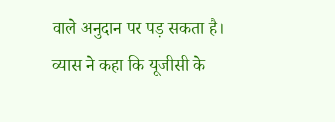वाले अनुदान पर पड़ सकता है। व्यास ने कहा कि यूजीसी के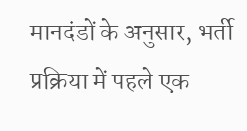मानदंडों के अनुसार, भर्ती प्रक्रिया में पहले एक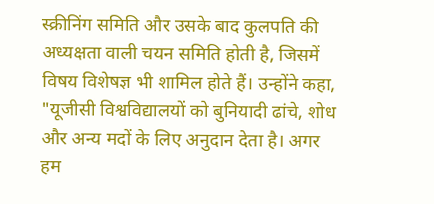स्क्रीनिंग समिति और उसके बाद कुलपति की अध्यक्षता वाली चयन समिति होती है, जिसमें विषय विशेषज्ञ भी शामिल होते हैं। उन्होंने कहा, "यूजीसी विश्वविद्यालयों को बुनियादी ढांचे, शोध और अन्य मदों के लिए अनुदान देता है। अगर हम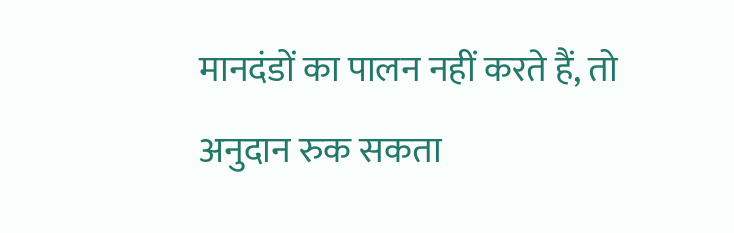मानदंडों का पालन नहीं करते हैं, तो अनुदान रुक सकता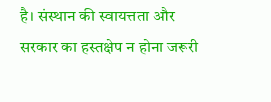है। संस्थान की स्वायत्तता और सरकार का हस्तक्षेप न होना जरूरी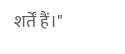शर्तें हैं।"